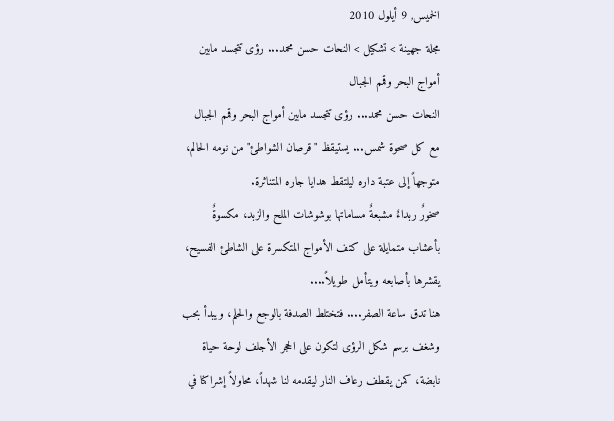الخميس, 9 أيلول 2010
مجلة جهينة > تشكيل > النحات حسن محمد... رؤى تتجسد مابين أمواج البحر وقمم الجبال
النحات حسن محمد... رؤى تتجسد مابين أمواج البحر وقمم الجبال
مع كل صحوة شمس... يستيقظ "قرصان الشواطئ" من نومه الحالم، متوجهاً إلى عتبة داره ليلتقط هدايا جاره المتناثرة.
صخورٌ ربداءٌ مشبعةٌ مساماتها بوشوشات الملح والزبد، مكسوةٌ بأعشاب متمايلة على كتف الأمواج المتكسرة على الشاطئ الفسيح، يقشرها بأصابعه ويتأمل طويلاً....
هنا تدق ساعة الصفر.... فتختلط الصدفة بالوجع والحلم، ويبدأ بحب وشغف برسم شكل الرؤى لتكون على الحجر الأجلف لوحة حياة نابضة، كمن يقطف رعاف النار ليقدمه لنا شهداً، محاولاً إشراكنا في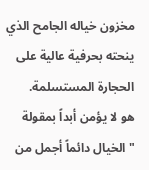مخزون خياله الجامح الذي ينحته بحرفية عالية على الحجارة المستسلمة.
هو لا يؤمن أبداً بمقولة "الخيال دائماً أجمل من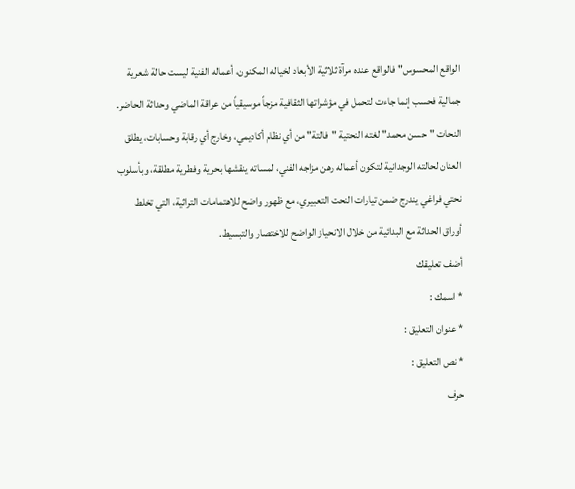الواقع المحسوس" فالواقع عنده مرآة ثلاثية الأبعاد لخياله المكنون، أعماله الفنية ليست حالة شعرية جمالية فحسب إنما جاءت لتحمل في مؤشراتها الثقافية مزجاً موسيقياً من عراقة الماضي وحداثة الحاضر.
النحات "حسن محمد" لغته النحتية "فالتة" من أي نظام أكاديمي، وخارج أي رقابة وحسابات، يطلق العنان لحالته الوجدانية لتكون أعماله رهن مزاجه الفني، لمساته ينقشها بحرية وفطرية مطلقة، وبأسلوب نحتي فراغي يندرج ضمن تيارات النحت التعبيري، مع ظهور واضح للاهتمامات التراثية، التي تخلط أوراق الحداثة مع البدائية من خلال الانحياز الواضح للاختصار والتبسيط.
أضف تعليقك
* اسمك :
* عنوان التعليق :
* نص التعليق :
حرف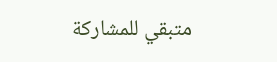متبقي للمشاركة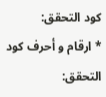كود التحقق:
* ارقام و أحرف كود التحقق: